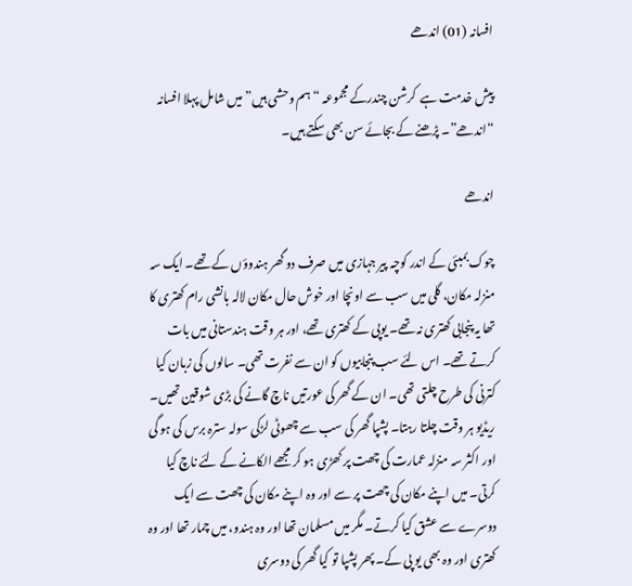افسانہ (01) اندھے

پیش خدمت ہے  کرشن چندرکے مجموعہ “ہم وحشی ہیں” میں شامل پہلا افسانہ “اندھے”۔ پڑھنے کے بجائے سن بھی سکتے ہیں۔

اندھے

چوک بمبئی کے اندر کوچہ پیر جہازی میں صرف دو گھر ہندوؤں کے تھے۔ ایک سہ منزلہ مکان، گلی میں سب سے اونچا اور خوش حال مکان لالہ بانشی رام کھتری کا تھا یہ پنجابی کھتری نہ تھے۔ یوپی کے کھتری تھے، اور ہر وقت ہندستانی میں بات کرتے تھے۔ اس لئے سب پنجابیوں کو ان سے نفرت تھی۔ سالوں کی زبان کیا کترنی کی طرح چلتی تھی۔ ان کے گھر کی عورتیں ناچ گانے کی بڑی شوقین تھیں۔ ریڈیو ہر وقت چلتا رہتا۔ پشپا گھر کی سب سے چھوٹی لڑکی سولہ سترہ برس کی ہو گی اور اکثر سہ منزلہ عمارت کی چھت پر کھڑی ہو کر مجھے الکانے کے لئے ناچ کیا کرتی۔ میں اپنے مکان کی چھت پر سے اور وہ اپنے مکان کی چھت سے ایک دوسرے سے عشق کیا کرتے۔ مگر میں مسلمان تھا اور وہ ہندو، میں چمار تھا اور وہ کھتری اور وہ بھی یو پی کے۔ پھر پشپا تو کیا گھر کی دوسری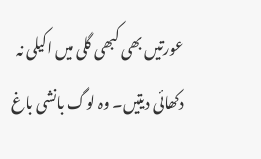عورتیں بھی کبھی گلی میں اکیلی نہ دکھائی دیتیں۔ وہ لوگ بانشی باغ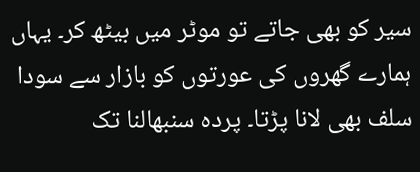سیر کو بھی جاتے تو موٹر میں بیٹھ کر۔ یہاں ہمارے گھروں کی عورتوں کو بازار سے سودا سلف بھی لانا پڑتا۔ پردہ سنبھالنا تک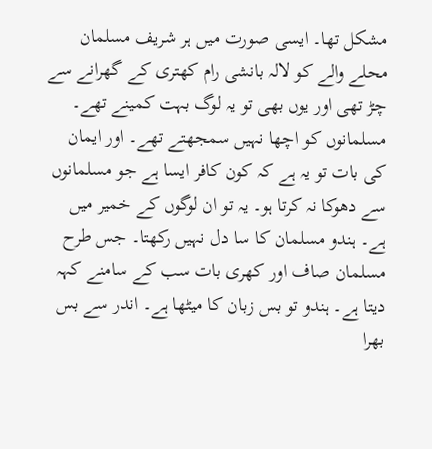مشکل تھا۔ ایسی صورت میں ہر شریف مسلمان محلے والے کو لالہ بانشی رام کھتری کے گھرانے سے چڑ تھی اور یوں بھی تو یہ لوگ بہت کمینے تھے۔ مسلمانوں کو اچھا نہیں سمجھتے تھے۔ اور ایمان کی بات تو یہ ہے کہ کون کافر ایسا ہے جو مسلمانوں سے دھوکا نہ کرتا ہو۔ یہ تو ان لوگوں کے خمیر میں ہے۔ ہندو مسلمان کا سا دل نہیں رکھتا۔ جس طرح مسلمان صاف اور کھری بات سب کے سامنے کہہ دیتا ہے۔ ہندو تو بس زبان کا میٹھا ہے۔ اندر سے بس بھرا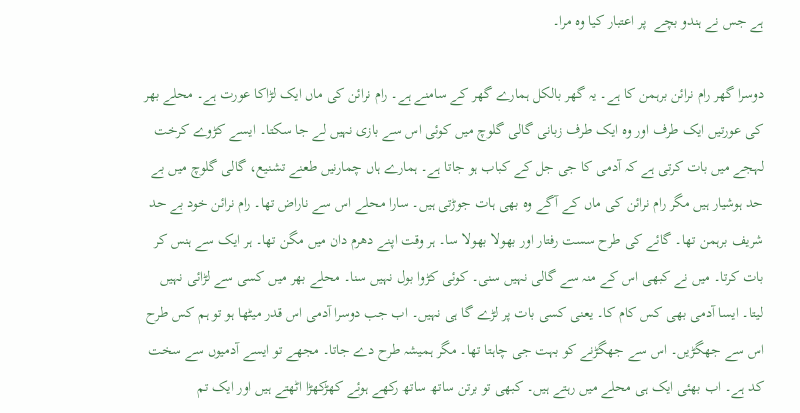ہے جس نے ہندو بچے  پر اعتبار کیا وہ مرا۔

دوسرا گھر رام نرائن برہمن کا ہے۔ یہ گھر بالکل ہمارے گھر کے سامنے ہے۔ رام نرائن کی ماں ایک لڑاکا عورت ہے۔ محلے بھر کی عورتیں ایک طرف اور وہ ایک طرف زبانی گالی گلوچ میں کوئی اس سے بازی نہیں لے جا سکتا۔ ایسے کڑوے کرخت لہجے میں بات کرتی ہے کہ آدمی کا جی جل کے کباب ہو جاتا ہے۔ ہمارے ہاں چمارنیں طعنے تشنیع، گالی گلوچ میں بے حد ہوشیار ہیں مگر رام نرائن کی ماں کے آگے وہ بھی ہات جوڑتی ہیں۔ سارا محلے اس سے ناراض تھا۔ رام نرائن خود بے حد شریف برہمن تھا۔ گائے کی طرح سست رفتار اور بھولا بھولا سا۔ ہر وقت اپنے دھرم دان میں مگن تھا۔ ہر ایک سے ہنس کر بات کرتا۔ میں نے کبھی اس کے منہ سے گالی نہیں سنی۔ کوئی کڑوا بول نہیں سنا۔ محلے بھر میں کسی سے لڑائی نہیں لیتا۔ ایسا آدمی بھی کس کام کا۔ یعنی کسی بات پر لڑے گا ہی نہیں۔ اب جب دوسرا آدمی اس قدر میٹھا ہو تو ہم کس طرح اس سے جھگڑیں۔ اس سے جھگڑنے کو بہت جی چاہتا تھا۔ مگر ہمیشہ طرح دے جاتا۔ مجھے تو ایسے آدمیوں سے سخت کد ہے۔ اب بھئی ایک ہی محلے میں رہتے ہیں۔ کبھی تو برتن ساتھ ساتھ رکھے ہوئے کھڑکھڑا اٹھتے ہیں اور ایک تم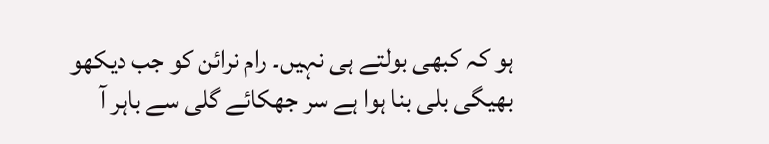ہو کہ کبھی بولتے ہی نہیں۔ رام نرائن کو جب دیکھو بھیگی بلی بنا ہوا ہے سر جھکائے گلی سے باہر آ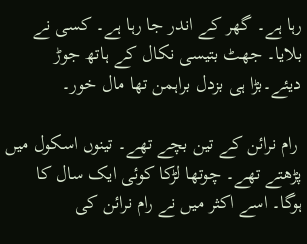رہا ہے۔ گھر کے اندر جا رہا ہے۔ کسی نے بلایا۔ جھٹ بتیسی نکال کے ہاتھ جوڑ دیئے۔بڑا ہی بزدل براہمن تھا مال خور۔

 رام نرائن کے تین بچے تھے۔ تینوں اسکول میں پڑھتے تھے۔ چوتھا لڑکا کوئی ایک سال کا ہوگا۔ اسے اکثر میں نے رام نرائن کی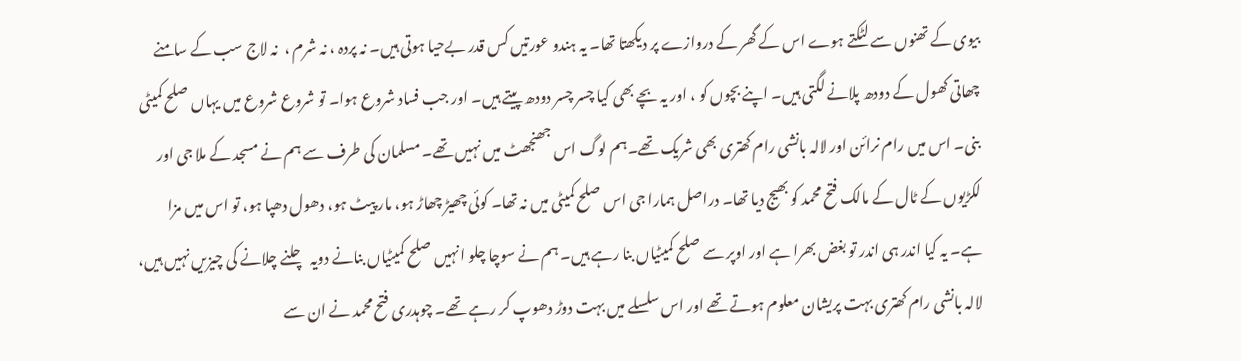بیوی کے تھنوں سے لٹکتے ہوے اس کے گھر کے دروازے پر دیکھتا تھا۔ یہ ہندو عورتیں کس قدر بےحیا ہوتی ہیں۔ نہ پردہ ، نہ شرم ،  نہ لاج سب کے سامنے چھاتی کھول کے دودھ پلانے لگتی ہیں۔ اپنے بچوں کو ، اور یہ بچے بھی کیا چسر چسر دودھ پیتے ہیں۔ اور جب فساد شروع ہوا۔ تو شروع شروع میں یہاں صلح کمیٹی بنی۔ اس میں رام نرائن اور لالہ بانشی رام کھتری بھی شریک تھے۔ہم لوگ اس جھنجھٹ میں نہیں تھے۔ مسلمان کی طرف سے ہم نے مسجد کے ملا جی اور لکڑیوں کے ٹال کے مالک فتح محمد کو بھیج دیا تھا۔ دراصل ہمارا جی اس صلح کمیٹی میں نہ تھا۔ کوئی چھیڑ چھاڑ ہو، مار پیٹ ہو، دھول دھپا ہو، تو اس میں مزا ہے۔ یہ کیا اندر ہی اندر تو بغض بھرا ہے اور اوپر سے صلح کمیٹیاں بنا رہے ہیں۔ ہم نے سوچا چلو انہیں صلح کمیٹیاں بنانے دویہ  چلنے چلانے کی چیزیں نہیں ہیں، لالہ بانشی رام کھتری بہت پریشان معلوم ہوتے تھے اور اس سلسلے میں بہت دوڑ دھوپ کر رہے تھے۔ چوہدری فتح محمد نے ان سے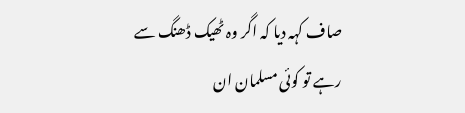صاف کہہ دیا کہ اگر وہ ٹھیک ڈھنگ سے رہے تو کوئی مسلمان ان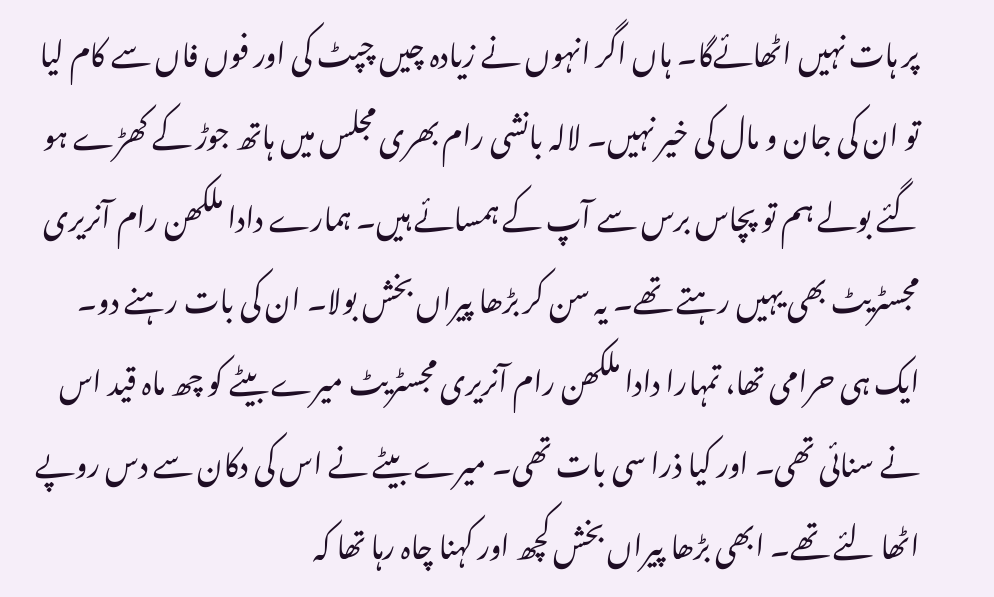پر ہات نہیں اٹھائےگا۔ ہاں اگر انہوں نے زیادہ چیں چپٹ کی اور فوں فاں سے کام لیا تو ان کی جان و مال کی خیر نہیں۔ لالہ بانشی رام بھری مجلس میں ہاتھ جوڑ کے کھڑے ہو گئے بولے ہم تو پچاس برس سے آپ کے ہمسائے ہیں۔ ہمارے دادا ملکھن رام آنریری مجسٹریٹ بھی یہیں رہتے تھے۔ یہ سن کر بڑھا پیراں بخش بولا۔ ان کی بات رہنے دو۔ ایک ہی حرامی تھا، تمہارا دادا ملکھن رام آنریری مجسٹریٹ میرے بیٹے کو چھ ماہ قید اس نے سنائی تھی۔ اور کیا ذرا سی بات تھی۔ میرے بیٹے نے اس کی دکان سے دس روپے اٹھا لئے تھے۔ ابھی بڑھا پیراں بخش کچھ اور کہنا چاہ رہا تھا کہ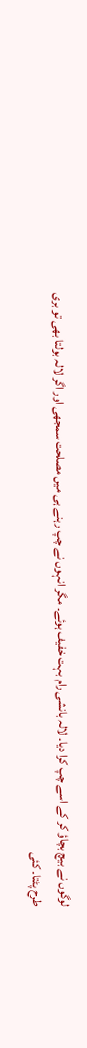لوگوں نے بیچ بچاؤ کر کے اسے چپ کرا دیا۔ لالہ بانشی رام بہت خفیف ہوئے۔ مگر انہوں نے چپ رہنے ہی میں مصلحت سمجھی اور اگر لالہ بولتا بھی تو بری طرح پٹتا۔ کئی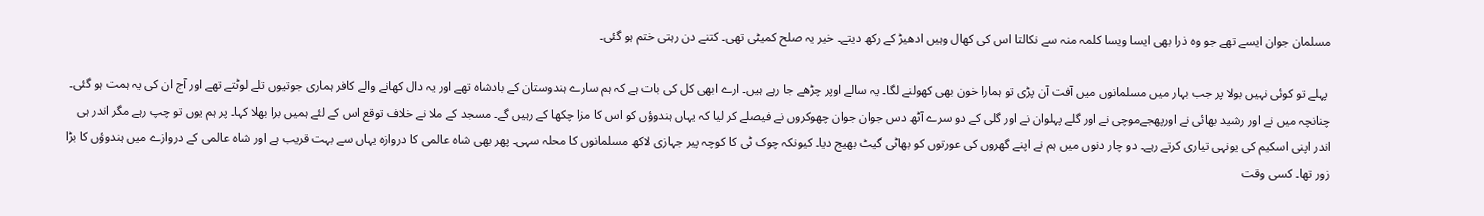مسلمان جوان ایسے تھے جو وہ ذرا بھی ایسا ویسا کلمہ منہ سے نکالتا اس کی کھال وہیں ادھیڑ کے رکھ دیتے۔ خیر یہ صلح کمیٹی تھی۔ کتنے دن رہتی ختم ہو گئی۔

 پہلے تو کوئی نہیں بولا پر جب بہار میں مسلمانوں میں آفت آن پڑی تو ہمارا خون بھی کھولنے لگا۔ یہ سالے اوپر چڑھے جا رہے ہیں۔ ارے ابھی کل کی بات ہے کہ ہم سارے ہندوستان کے بادشاہ تھے اور یہ دال کھانے والے کافر ہماری جوتیوں تلے لوٹتے تھے اور آج ان کی یہ ہمت ہو گئی۔ چنانچہ میں نے اور رشید بھائی نے اورپھجےموچی نے اور گلے پہلوان نے اور گلی کے دو سرے آٹھ دس جوان جوان چھوکروں نے فیصلے کر لیا کہ یہاں ہندوؤں کو اس کا مزا چکھا کے رہیں گے۔ مسجد کے ملا نے خلاف توقع اس کے لئے ہمیں برا بھلا کہا۔ پر ہم یوں تو چپ رہے مگر اندر ہی اندر اپنی اسکیم کی یونہی تیاری کرتے رہے۔ دو چار دنوں میں ہم نے اپنے گھروں کی عورتوں کو بھاٹی گیٹ بھیج دیا۔ کیونکہ چوک ٹی کا کوچہ پیر جہازی لاکھ مسلمانوں کا محلہ سہی۔ پھر بھی شاہ عالمی کا دروازہ یہاں سے بہت قریب ہے اور شاہ عالمی کے دروازے میں ہندوؤں کا بڑا زور تھا۔ کسی وقت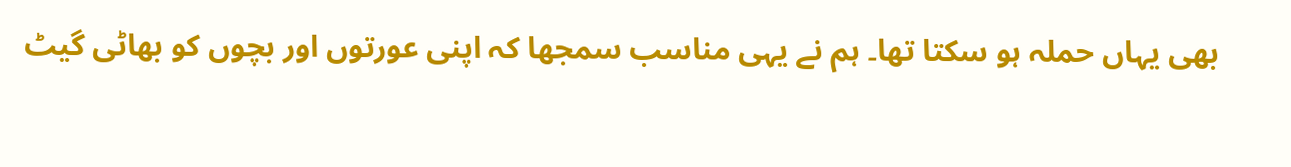بھی یہاں حملہ ہو سکتا تھا۔ ہم نے یہی مناسب سمجھا کہ اپنی عورتوں اور بچوں کو بھاٹی گیٹ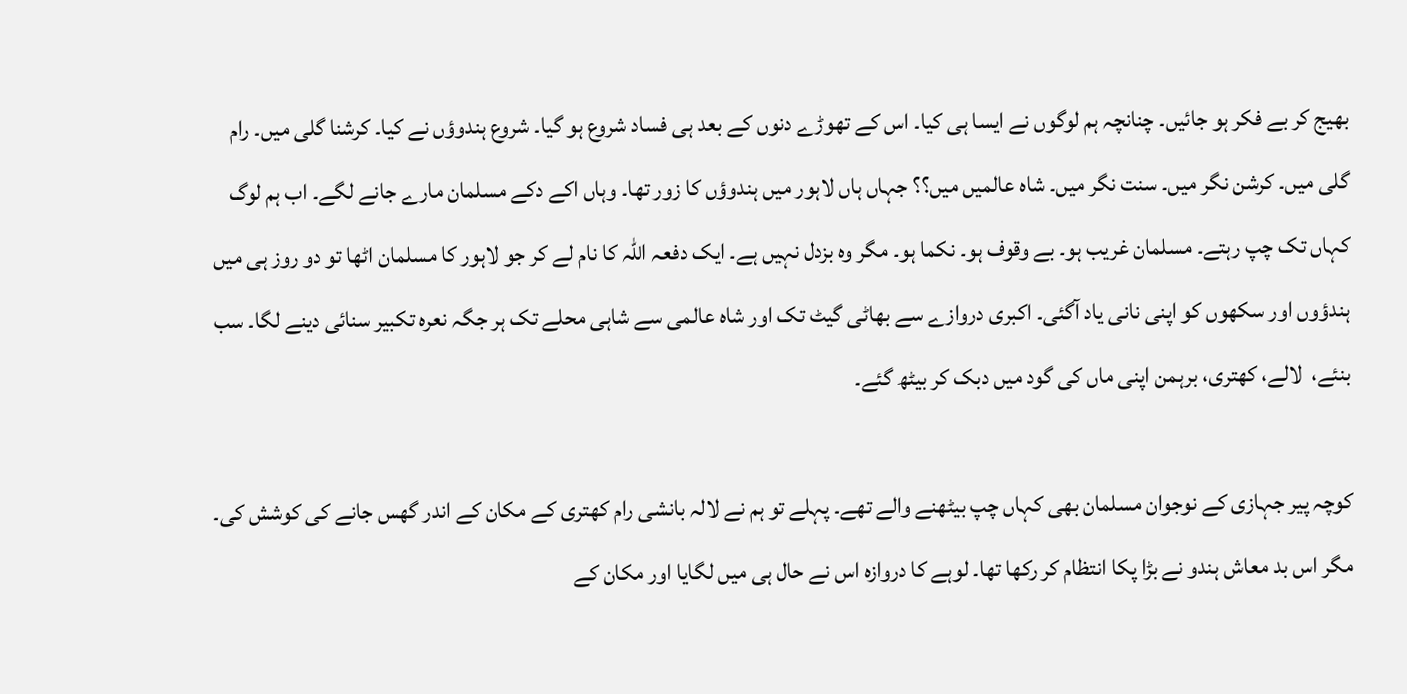بھیج کر بے فکر ہو جائیں۔ چنانچہ ہم لوگوں نے ایسا ہی کیا۔ اس کے تھوڑے دنوں کے بعد ہی فساد شروع ہو گیا۔ شروع ہندوؤں نے کیا۔ کرشنا گلی میں۔ رام گلی میں۔ کرشن نگر میں۔ سنت نگر میں۔ شاہ عالمیں میں؟؟ جہاں ہاں لاہور میں ہندوؤں کا زور تھا۔ وہاں اکے دکے مسلمان مارے جانے لگے۔ اب ہم لوگ کہاں تک چپ رہتے۔ مسلمان غریب ہو۔ بے وقوف ہو۔ نکما ہو۔ مگر وہ بزدل نہیں ہے۔ ایک دفعہ اللہ کا نام لے کر جو لاہور کا مسلمان اٹھا تو دو روز ہی میں ہندؤوں اور سکھوں کو اپنی نانی یاد آگئی۔ اکبری دروازے سے بھاٹی گیٹ تک اور شاہ عالمی سے شاہی محلے تک ہر جگہ نعرہ تکبیر سنائی دینے لگا۔ سب بنئے،  لالے، کھتری، برہمن اپنی ماں کی گود میں دبک کر بیٹھ گئے۔

کوچہ پیر جہازی کے نوجوان مسلمان بھی کہاں چپ بیٹھنے والے تھے۔ پہلے تو ہم نے لالہ بانشی رام کھتری کے مکان کے اندر گھس جانے کی کوشش کی۔ مگر اس بد معاش ہندو نے بڑا پکا انتظام کر رکھا تھا۔ لوہے کا دروازہ اس نے حال ہی میں لگایا اور مکان کے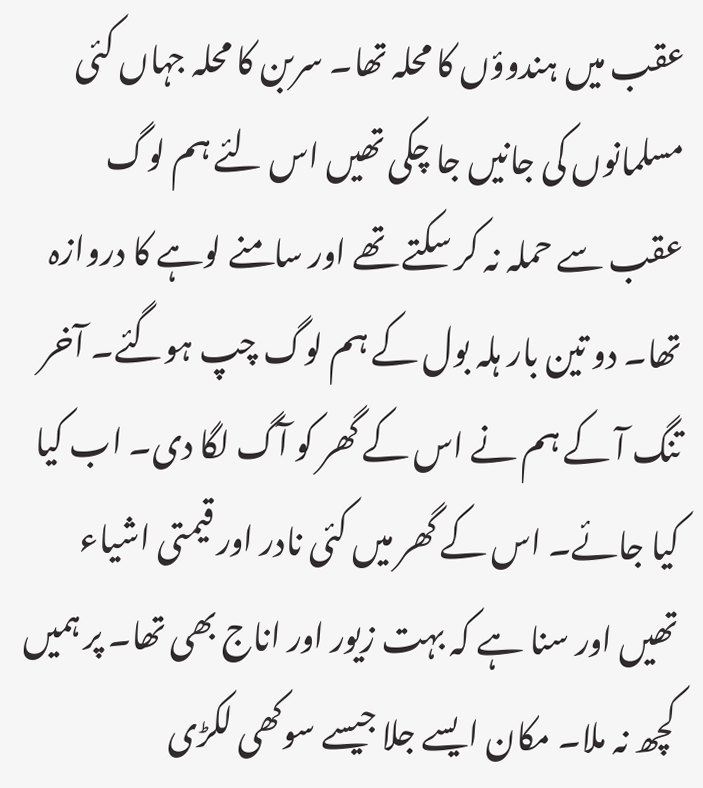عقب میں ہندوؤں کا محلہ تھا۔ سربن کا محلہ جہاں کئی مسلمانوں کی جانیں جا چکی تھیں اس لئے ہم لوگ عقب سے حملہ نہ کر سکتے تھے اور سامنے لوہے کا دروازہ تھا۔ دو تین بار ہلہ بول کے ہم لوگ چپ ہوگئے۔ آخر تنگ آ کے ہم نے اس کے گھر کو آگ لگا دی۔ اب کیا کیا جائے۔ اس کے گھر میں کئی نادر اور قیمتی اشیاء تھیں اور سنا ہے کہ بہت زیور اور اناج بھی تھا۔ پر ہمیں کچھ نہ ملا۔ مکان ایسے جلا جیسے سوکھی لکڑی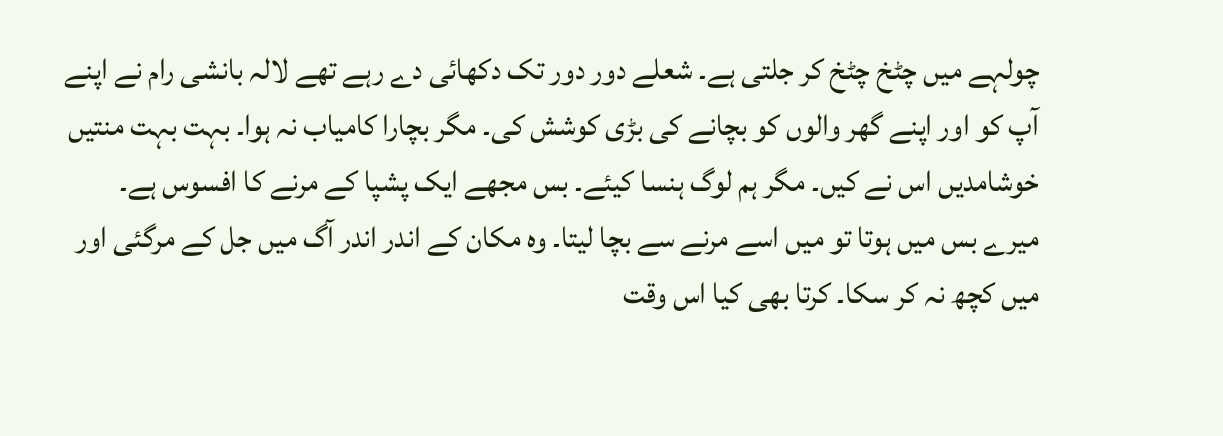چولہے میں چٹخ چٹخ کر جلتی ہے۔ شعلے دور دور تک دکھائی دے رہے تھے لالہ بانشی رام نے اپنے آپ کو اور اپنے گھر والوں کو بچانے کی بڑی کوشش کی۔ مگر بچارا کامیاب نہ ہوا۔ بہت بہت منتیں خوشامدیں اس نے کیں۔ مگر ہم لوگ ہنسا کیئے۔ بس مجھے ایک پشپا کے مرنے کا افسوس ہے۔ میرے بس میں ہوتا تو میں اسے مرنے سے بچا لیتا۔ وہ مکان کے اندر اندر آگ میں جل کے مرگئی اور میں کچھ نہ کر سکا۔ کرتا بھی کیا اس وقت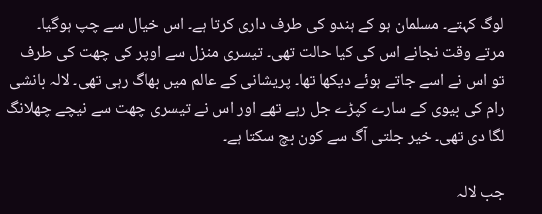لوگ کہتے۔ مسلمان ہو کے ہندو کی طرف داری کرتا ہے۔ اس خیال سے چپ ہوگیا۔ مرتے وقت نجانے اس کی کیا حالت تھی۔ تیسری منزل سے اوپر کی چھت کی طرف تو اس نے اسے جاتے ہوئے دیکھا تھا۔ پریشانی کے عالم میں بھاگ رہی تھی۔ لالہ بانشی رام کی بیوی کے سارے کپڑے جل رہے تھے اور اس نے تیسری چھت سے نیچے چھلانگ لگا دی تھی۔ خیر جلتی آگ سے کون بچ سکتا ہے۔

جب لالہ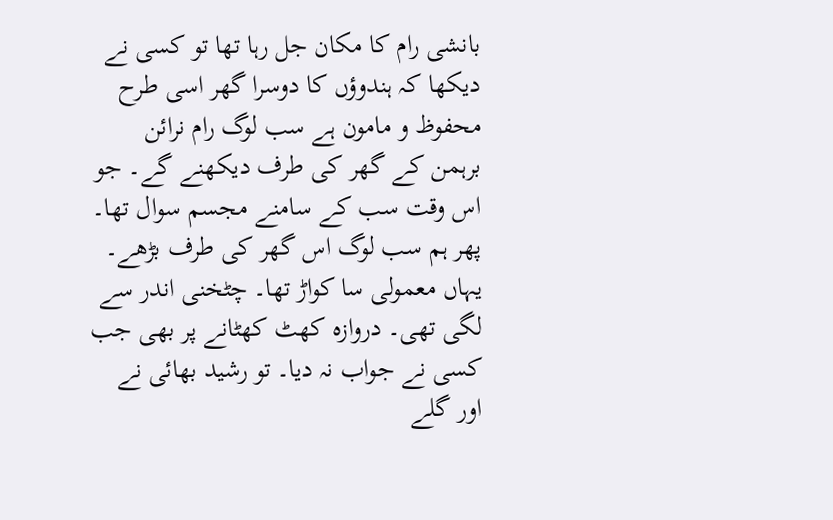بانشی رام کا مکان جل رہا تھا تو کسی نے دیکھا کہ ہندوؤں کا دوسرا گھر اسی طرح محفوظ و مامون ہے سب لوگ رام نرائن برہمن کے گھر کی طرف دیکھنے گے۔ جو اس وقت سب کے سامنے مجسم سوال تھا۔ پھر ہم سب لوگ اس گھر کی طرف بڑھے۔ یہاں معمولی سا کواڑ تھا۔ چٹخنی اندر سے لگی تھی۔ دروازہ کھٹ کھٹانے پر بھی جب کسی نے جواب نہ دیا۔ تو رشید بھائی نے اور گلے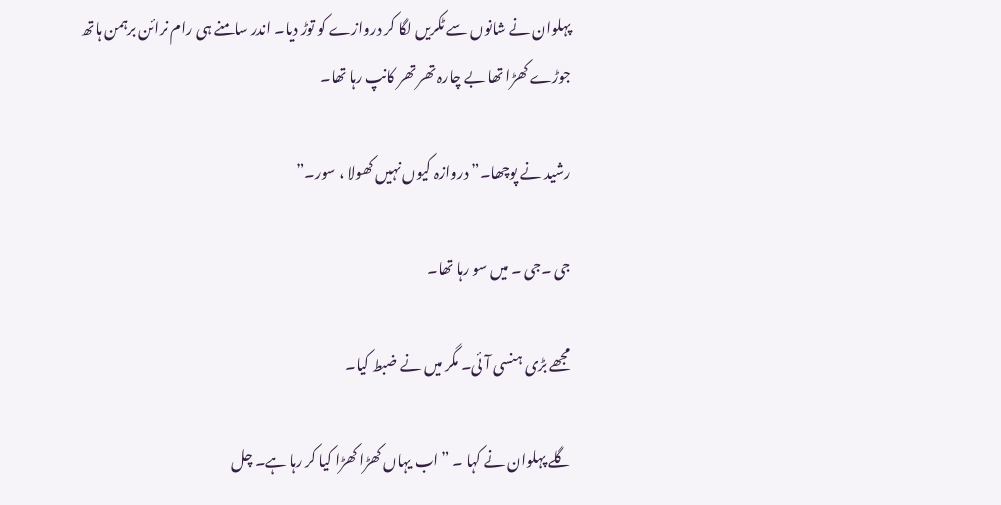پہلوان نے شانوں سے ٹکریں لگا کر دروازے کو توڑ دیا۔ اندر سامنے ہی رام نرائن برہمن ہاتھ جوڑے کھڑا تھا بے چارہ تھر تھر کانپ رہا تھا۔

رشید نے پوچھا۔” دروازہ کیوں نہیں کھولا ، سور۔”

جی ۔جی ۔ میں سو رہا تھا۔

مجھے بڑی ہنسی آئی۔ مگر میں نے ضبط کیا۔

گلے پہلوان نے کہا ۔ ”اب یہاں کھڑا کھڑا کیا کر رہا ہے۔ چل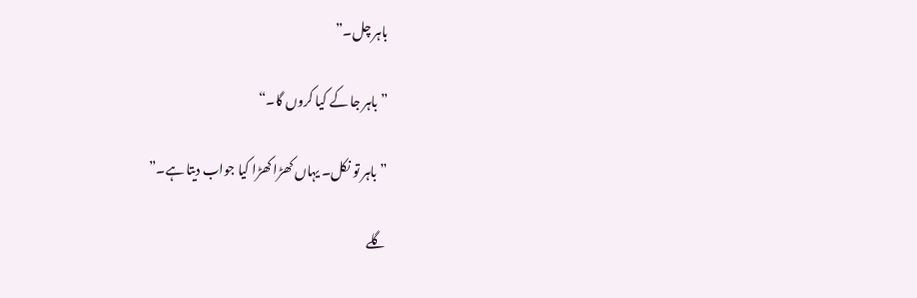باہر چل۔”

” باہر جا کے کیا کروں گا۔“

” باہر تو نکل۔ یہاں کھڑا کھڑا کیا جواب دیتا ہے۔”

گلے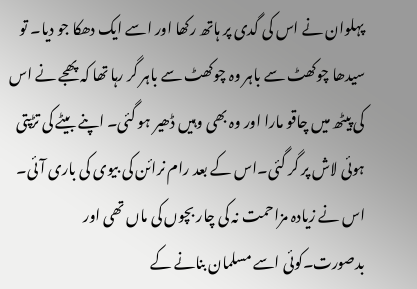پہلوان نے اس کی گدی پر ہاتھ رکھا اور اسے ایک دھکا جو دیا۔ تو سیدھا چوکھٹ سے باہر وہ چوکھٹ سے باہر گر رہا تھا کہ پھجے نے اس کی پیٹھ میں چاقو مارا اور وہ بھی وہیں ڈھیر ہو گئی۔ اپنے بیٹے کی تڑپتی ہوئی لاش پر گر گئی۔اس کے بعد رام نرائن کی بیوی کی باری آئی۔ اس نے زیادہ مزاحمت نہ کی چار بچوں کی ماں تھی اور بدصورت۔کوئی اسے مسلمان بنانے کے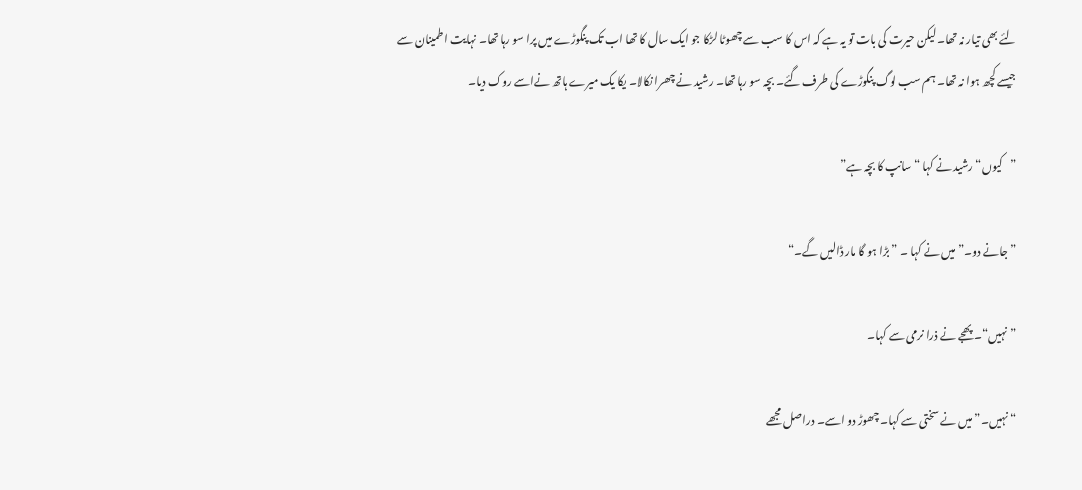لئے بھی تیار نہ تھا۔ لیکن حیرت کی بات تو یہ ہے کہ اس کا سب سے چھوٹا لڑکا جو ایک سال کا تھا اب تک پنگوڑے میں پرا سو رہا تھا۔ نہایت اطمینان سے جیسے کچھ ہوا نہ تھا۔ ہم سب لوگ پنگوڑے کی طرف گئے۔ بچہ سو رہا تھا۔ رشید نے چھرا نکالا۔ یکا یک میرے ہاتھ نےاسے روک دیا۔

”کیوں“ رشید نے کہا “سانپ کا بچہ ہے”

” جانے دو۔” میں نے کہا ۔ ”بڑا ہو گا مار ڈالیں گے۔“

”نہیں“۔ پھجے نے ذرا نرمی سے کہا۔

“نہیں۔” میں نے سختی سے کہا۔ چھوڑ دو اسے۔ دراصل مجھے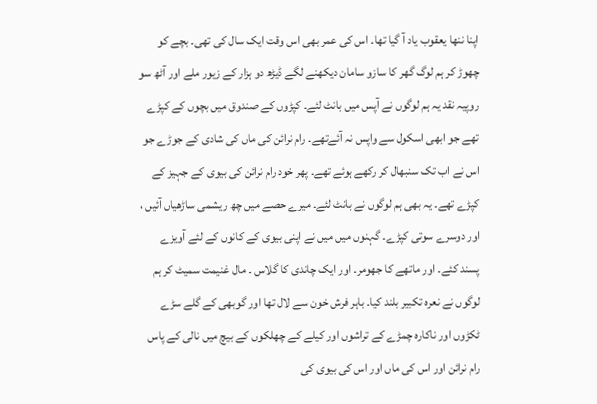اپنا ننھا یعقوب یاد آ گیا تھا۔ اس کی عمر بھی اس وقت ایک سال کی تھی۔ بچے کو چھوڑ کر ہم لوگ گھر کا سازو سامان دیکھنے لگے ڈیڑھ دو ہزار کے زیور ملے اور آٹھ سو روپیہ نقد یہ ہم لوگوں نے آپس میں بانٹ لئے۔ کپڑوں کے صندوق میں بچوں کے کپڑے تھے جو ابھی اسکول سے واپس نہ آئےتھے۔ رام نرائن کی ماں کی شادی کے جوڑے جو اس نے اب تک سنبھال کر رکھے ہوئے تھے۔ پھر خود رام نرائن کی بیوی کے جہیز کے کپڑے تھے۔ یہ بھی ہم لوگوں نے بانٹ لئے۔ میرے حصے میں چھ ریشمی ساڑھیاں آئیں ، اور دوسرے سوتی کپڑے۔ گہنوں میں میں نے اپنی بیوی کے کانوں کے لئے آویزے پسند کئے۔ اور ماتھے کا جھومر۔ اور ایک چاندی کا گلاس ۔ مال غنیمت سمیٹ کر ہم لوگوں نے نعرہ تکبیر بلند کیا۔ باہر فرش خون سے لال تھا اور گوبھی کے گلے سڑے ٹکڑوں اور ناکارہ چمڑے کے تراشوں اور کیلے کے چھلکوں کے بیچ میں نالی کے پاس رام نرائن اور اس کی ماں اور اس کی بیوی کی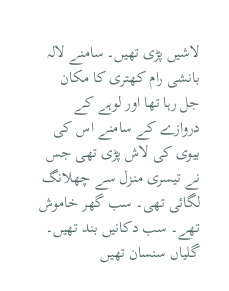لاشیں پڑی تھیں۔ سامنے لالہ بانشی رام کھتری کا مکان جل رہا تھا اور لوہے کے دروازے کے سامنے اس کی بیوی کی لاش پڑی تھی جس نے تیسری منزل سے چھلانگ لگائی تھی۔ سب گھر خاموش تھے۔ سب دکانیں بند تھیں۔ گلیاں سنسان تھیں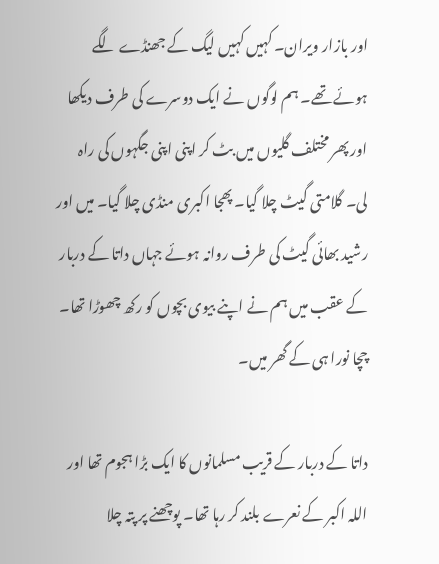اور بازار ویران۔ کہیں کہیں لیگ کے جھنڈے لگے ہوئے تھے۔ ہم لوگوں نے ایک دوسرے کی طرف دیکھا اور پھر مختلف گلیوں میں بٹ کر اپنی اپنی جگہوں کی راہ لی۔ گلامتی گیٹ چلا گیا۔ پھجا اکبری منڈی چلا گیا۔ میں اور رشید بھائی گیٹ کی طرف روانہ ہوئے جہاں داتا کے دربار کے عقب میں ہم نے اپنے بیوی بچوں کو رکھ چھوڑا تھا۔ چچا نورا ہی کے گھر میں۔

داتا کے دربار کے قریب مسلمانوں کا ایک بڑا ہجوم تھا اور اللہ اکبر کے نعرے بلند کر رہا تھا۔ پوچھنے پر پتہ چلا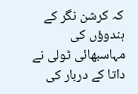کہ کرشن نگر کے ہندوؤں کی مہاسبھائی ٹولی نے داتا کے دربار کی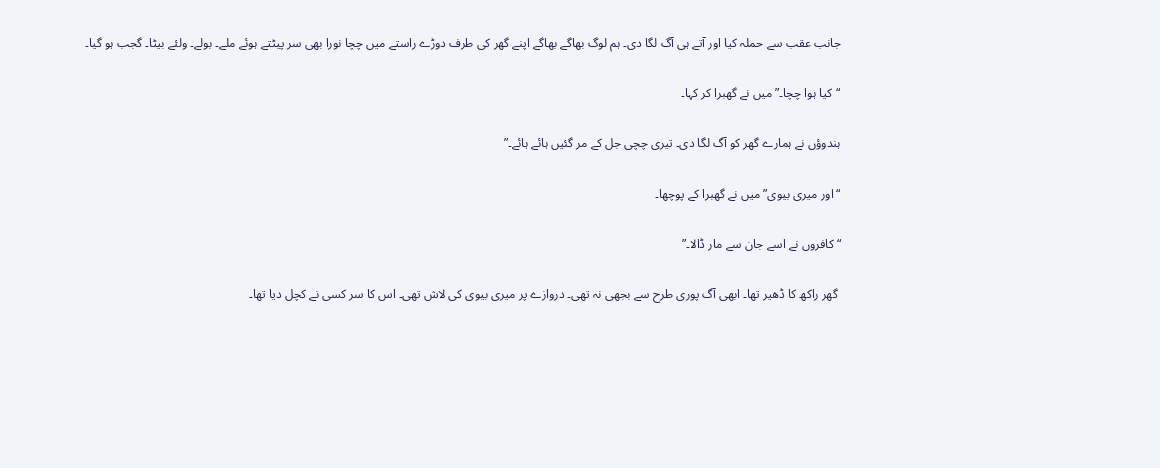جانب عقب سے حملہ کیا اور آتے ہی آگ لگا دی۔ ہم لوگ بھاگے بھاگے اپنے گھر کی طرف دوڑے راستے میں چچا نورا بھی سر پیٹتے ہوئے ملے۔ بولے۔ ولئے بیٹا۔ گجب ہو گیا۔

“کیا ہوا چچا۔” میں نے گھبرا کر کہا۔

ہندوؤں نے ہمارے گھر کو آگ لگا دی۔ تیری چچی جل کے مر گئیں ہائے ہائے۔”

“اور میری بیوی” میں نے گھبرا کے پوچھا۔

“کافروں نے اسے جان سے مار ڈالا۔”

 گھر راکھ کا ڈھیر تھا۔ ابھی آگ پوری طرح سے بجھی نہ تھی۔ دروازے پر میری بیوی کی لاش تھی۔ اس کا سر کسی نے کچل دیا تھا۔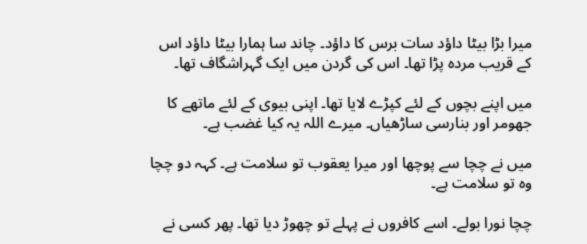میرا بڑا بیٹا داؤد سات برس کا داؤد۔ چاند سا ہمارا بیٹا داؤد اس کے قریب مردہ پڑا تھا۔ اس کی گردن میں ایک گہراشگاف تھا۔

میں اپنے بچوں کے لئے کپڑے لایا تھا۔ اپنی بیوی کے لئے ماتھے کا جھومر اور بنارسی ساڑھیاں۔ میرے اللہ یہ کیا غضب ہے۔

میں نے چچا سے پوچھا اور میرا یعقوب تو سلامت ہے۔ کہہ دو چچا وہ تو سلامت ہے۔

چچا نورا بولے۔ اسے کافروں نے پہلے تو چھوڑ دیا تھا۔ پھر کسی نے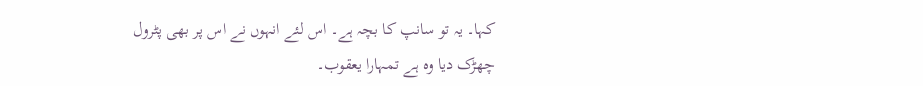کہا۔ یہ تو سانپ کا بچہ ہے۔ اس لئے انہوں نے اس پر بھی پٹرول چھڑک دیا وہ ہے تمہارا یعقوب۔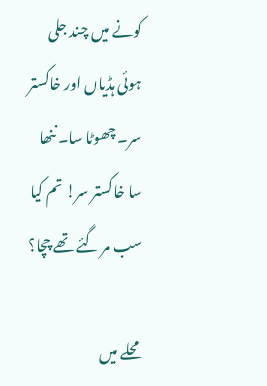کونے میں چند جلی ہوئی ہڈیاں اور خاکستر سر۔ چھوٹا سا۔ ننھا سا خاکستر سر! تم کیا سب مر گئے تھے چچا؟

محلے میں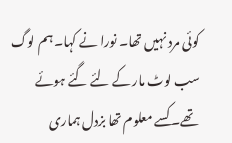کوئی مرد نہیں تھا۔ نورا نے کہا۔ ہم لوگ سب لوٹ مار کے لئے گئے ہوئے تھے۔ کسے معلوم تھا بزدل ہماری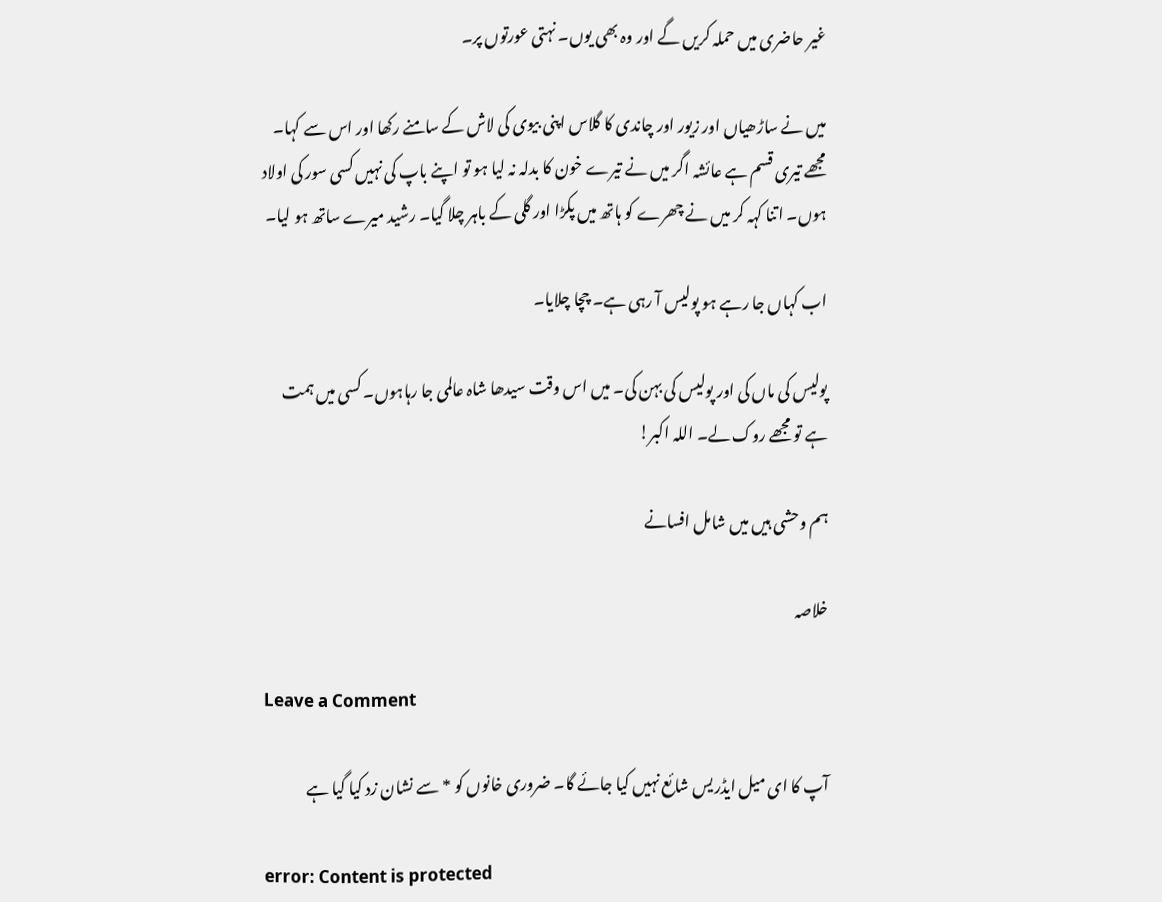غیر حاضری میں حملہ کریں گے اور وہ بھی یوں۔ نہتی عورتوں پر۔

میں نے ساڑھیاں اور زیور اور چاندی کا گلاس اپنی بیوی کی لاش کے سامنے رکھا اور اس سے کہا۔ مجھے تیری قسم ہے عائشہ اگر میں نے تیرے خون کا بدلہ نہ لیا ہو تو اپنے باپ کی نہیں کسی سور کی اولاد ہوں۔ اتنا کہہ کر میں نے چھرے کو ہاتھ میں پکڑا اور گلی کے باہر چلا گیا۔ رشید میرے ساتھ ہو لیا۔

اب کہاں جا رہے ہو پولیس آ رہی ہے۔ چچا چلایا۔

پولیس کی ماں کی اور پولیس کی بہن کی۔ میں اس وقت سیدھا شاہ عالمی جا رہاہوں۔ کسی میں ہمت ہے تو مجھے روک لے۔ اللہ اکبر!

ہم وحشی ہیں میں شامل افسانے

خلاصہ

Leave a Comment

آپ کا ای میل ایڈریس شائع نہیں کیا جائے گا۔ ضروری خانوں کو * سے نشان زد کیا گیا ہے

error: Content is protected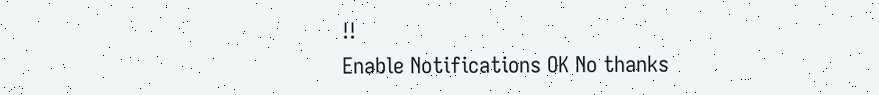!!
Enable Notifications OK No thanks